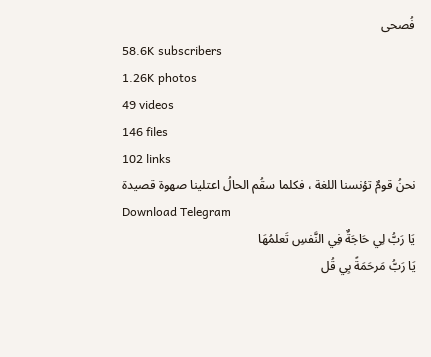فُصحى
58.6K subscribers
1.26K photos
49 videos
146 files
102 links
نحنُ قومٌ تؤنسنا اللغة ، فكلما سقُم الحالُ اعتلينا صهوة قصيدة
Download Telegram
يَا رَبُّ لِي حَاجَةٌ فِي النَّفسِ تَعلمُهَا
يَا رَبُّ مَرحَمَةً بِي قُل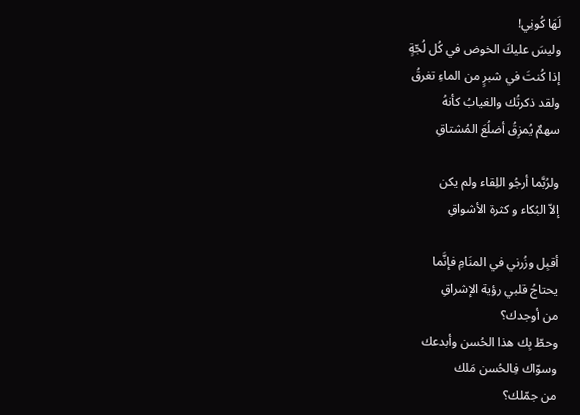لَهَا كُونِي!
وليسَ عليكَ الخوض في كُل لُجّةٍ
إذا كُنتَ في شبرٍ من الماءِ تغرقُ
ولقد ذكرتُك والغيابُ كأنهُ
سهمٌ يُمزِقُ أضلُعَ المُشتاقِ

ولرُبَّما أرجُو اللِقاء ولم يكن
إلاّ البُكاء و كثرة الأشواقِ

أقبِل وزُرني في المنَامِ فإنَّما
يحتاجُ قلبي رؤية الإشراقِ
من أوجدك؟
وحطّ بِك هذا الحُسن وأبدعك
وسوّاك فِالحُسن مَلك
من جمّلك؟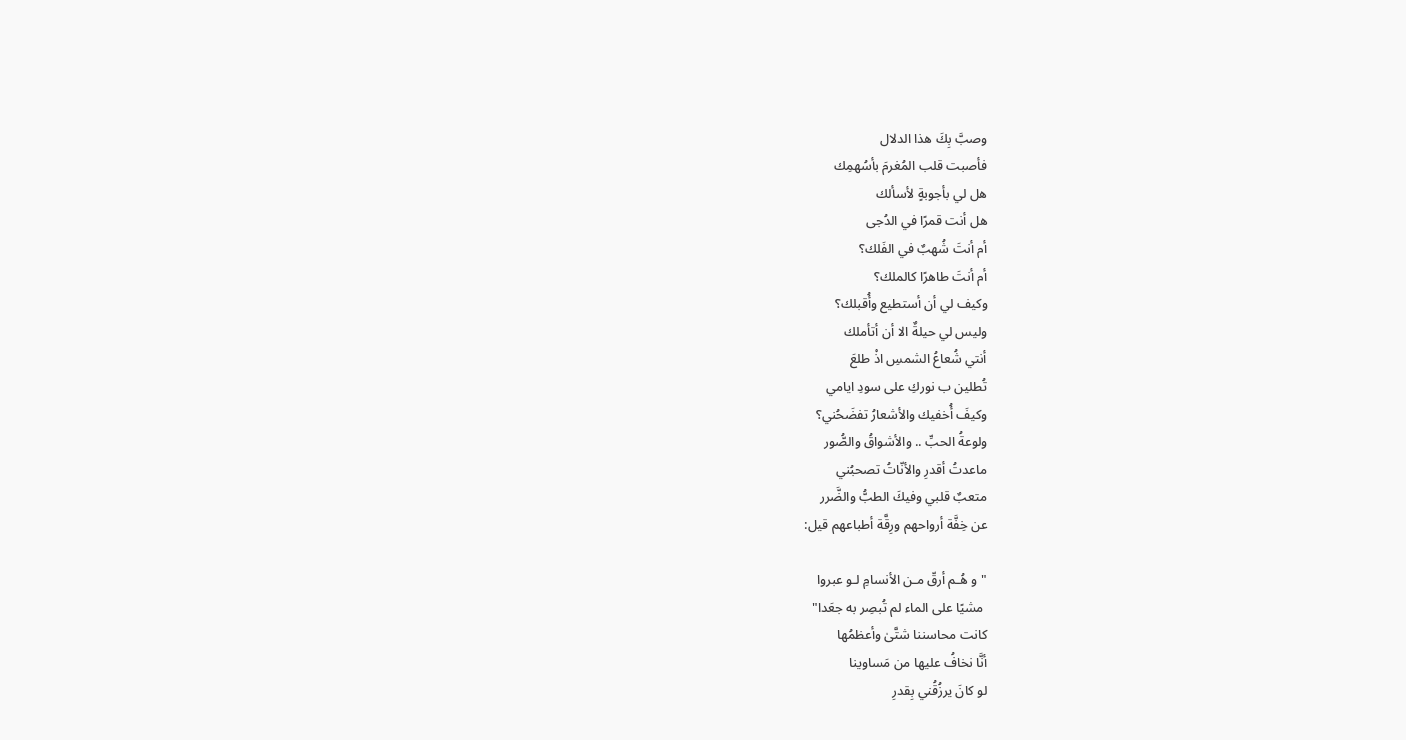وصبَّ بِكَ هذا الدلال
فأصبت قلب المُغرمَ بأسُهمِك
هل لي بأجوبةٍ لأسألك
هل أنت قمرًا في الدُجى
أم أنتَ شُهبٌ في الفَلك؟
أم أنتَ طاهرًا كالملك؟
وكيف لي أن أستطيع وأُقبلك؟
وليس لي حيلةٌ الا أن أتأملك
أنتي شُعاعُ الشمسِ اذْ طلعَ
تُطلين ب نوركِ على سودِ ايامي
وكيفَ أُخفيك والأشعارُ تفضَحُني؟
ولوعةُ الحبِّ .. والأشواقُ والصُّور
ماعدتُ أقدرِ والأنّاتُ تصحبُني
متعبٌ قلبي وفيكَ الطبُّ والضَّرر
عن خِفَّة أرواحهم ورِقَّة أطباعهم قيل:

"و هُـم أرقّ مـن الأنسامِ لـو عبروا
 مشيًا على الماء لم تُبصِر به جعَدا"
كانت محاسننا شتَّىٰ وأعظمُها
أنَّا نخافُ عليها من مَساوينا
لو كانَ يرزُقُني بِقدرِ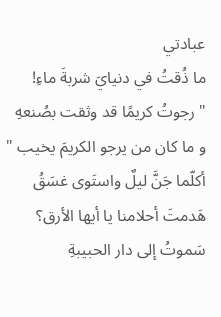عبادتي
ما ذُقتُ في دنيايَ شربةَ ماءِ!
" رجوتُ كريمًا قد وثقت بصُنعهِ
و ما كان من يرجو الكريمَ يخيب "
أكلّما جَنَّ ليلٌ واستَوى غسَقُ
هَدمتَ أحلامنا يا أيها الأرق؟
سَموتُ إلى دار الحبيبةِ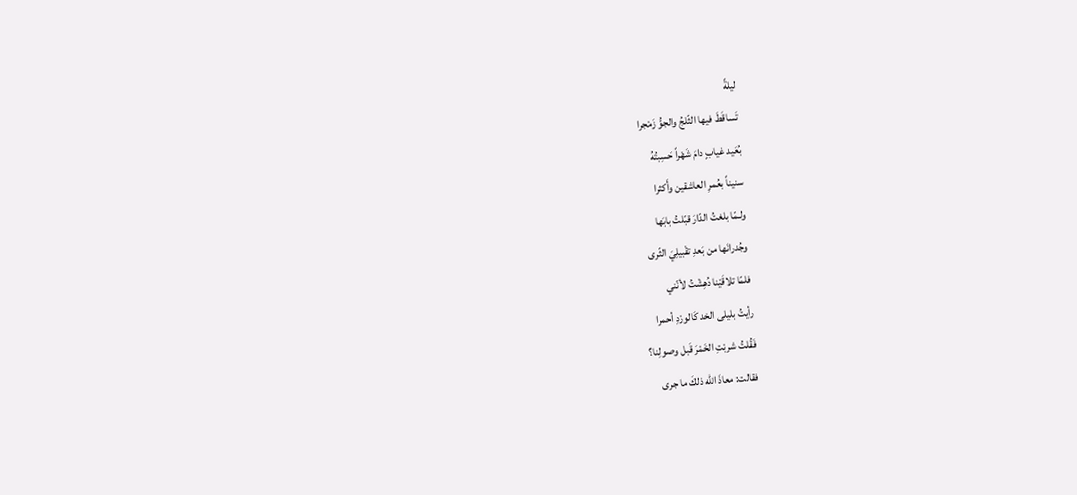ليلةً
تَساقَطَ فيها الثّلجُ والجوُّ زَمْجرا
بُعَيد غيابٍ دامَ شَهْراً حَسِبتُهُ
سنيناً بعُمرِ العاشقين وأَكثرا
ولـمّا بلغتُ الدّارَ قبّلتُ بابَها
وجُدرانَها من بَعدِ تقْبيلِيَ الثّرى
فلمّا تلاقَيْنا دُهِشْتُ لأنّني
رأيتُ بليلى الخد كَالورْدِ أحمرا
فَقُلتُ شربْتِ الخَمْرَ قَبل وصولِنا؟
فقالت: معاذَ الله ذلكَ ما جرى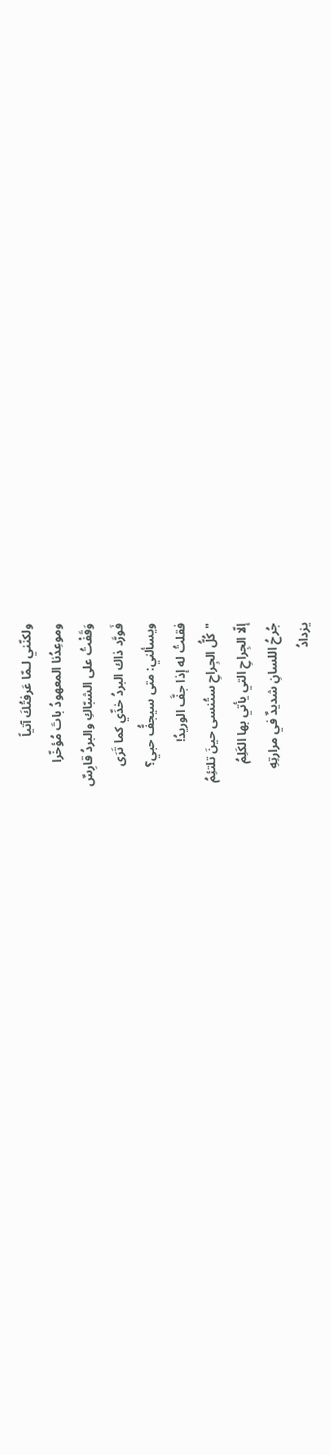ولكنّني لـمّا عَرفتُكَ آتياً
وموعِدُنا المعهودُ باتَ مُؤخّرا
وَقَفْتُ على الشبّاكِ والبردُ قارِسٌ
فَورَّد ذاك البردُ خدِّي كما تَرَى
ويسألني: متى سيجفُّ حبي؟
فقلتُ له إذا جفَّ الوريدُ!
"كُلُّ الجِراحِ ستُنسى حينَ تلتئِمُ
إلّا الجِراحِ التي يأتي بها الكَلِمُ
جُرحُ اللسانِ شديدٌ في مرارتِهِ
يزدادُ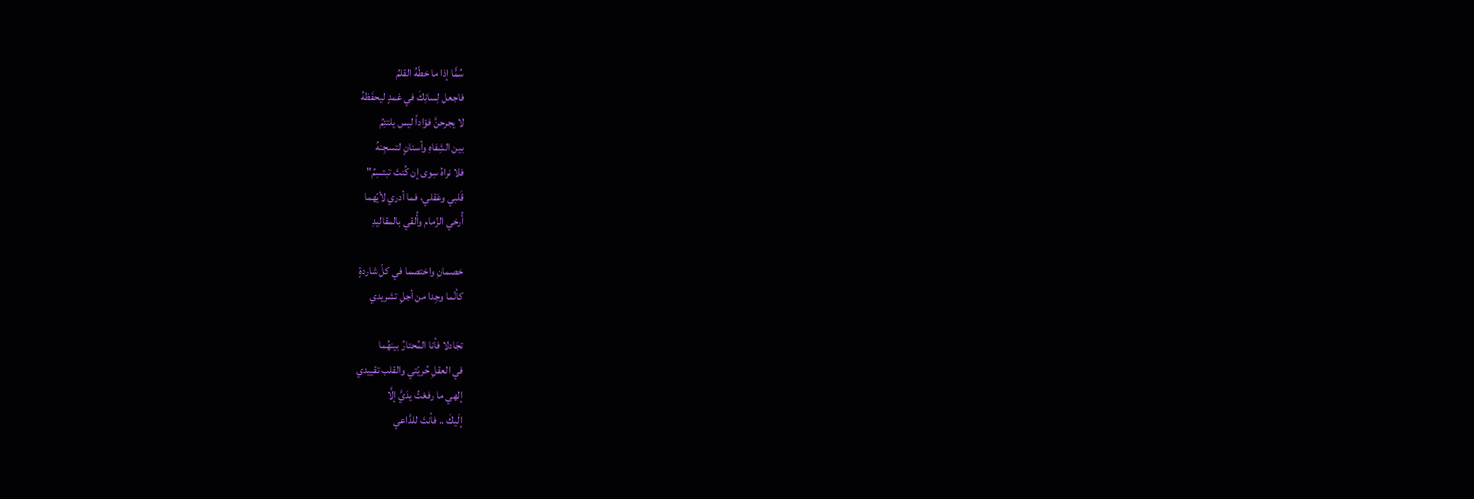سُمًّا إذا ما خطّهُ القلمُ
فاجعل لِسانِكَ في غمدٍ ليحفَظهُ
لا يجرحنَّ فؤاداً ليس يلتئِمُ
بين الشِفاهِ وأسنانٍ لتسجِنهُ
فلا نراهُ سِوى إن كُنتَ تبتسِمُ"
قَلبي وعَقلي، فما أدري لأيّهما
أُرخي الزّمام وأُلقي بالمقاليدِ

خصمانِ واختصما في كلّ شاردةٍ
كأنّما وجِدا من أجلِ تشريدي

تجَادلا فأنا المُحتارُ بينهُما
في العقلِ حُريّتي والقلب تقييدي
إلهي ما رفعْتُ يدَيَّ إلَّا
إلَيكَ .. فأنتَ للدَّاعي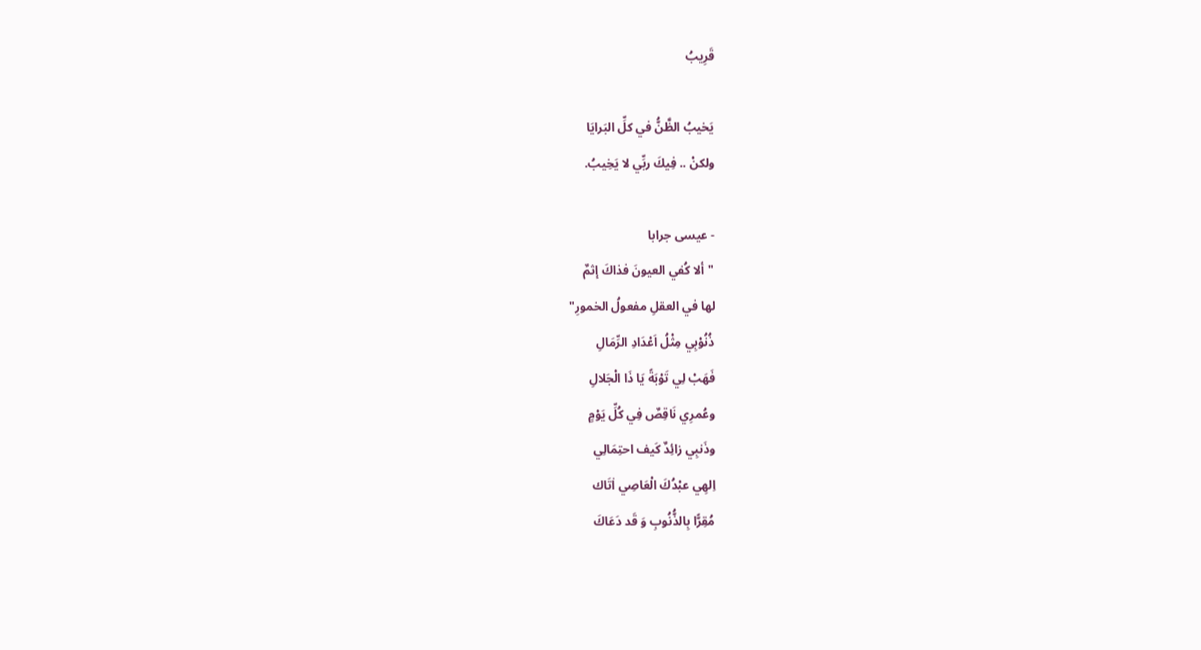قَرِيبُ

يَخيبُ الظَّنُّ في كلِّ البَرايَا
ولكنْ .. فِيكَ ربِّي لا يَخِيبُ.

- عيسى جرابا
"ألا كُفي العيونَ فذاكَ إثمٌ
لها في العقلِ مفعولُ الخمورِ"
ذُنُوْبِي مِثْلُ اَعْدَادِ الرِّمَالِ
فَهَبْ لِي تَوْبَةً يَا ذَا الْجَلالِ
وعُمرِي نَاقِصٌ فِي كُلِّ يَوْمٍ
وذَنبِي زائِدٌ كَيف احتِمَالِي
اِلهِي عبْدُكَ الْعَاصِي اٰتَاك
مُقِرًّا بِالذُّنُوبِ وَ قَد دَعَاكَ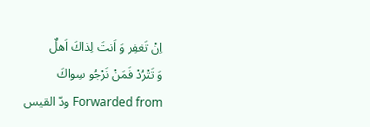اِنْ تَغفِر وَ اَنتَ لِذاكَ اَهلٌ
وَ تَتْرُدْ فَمَنْ نَرْجُو سِواكَ
Forwarded from ودّ القيس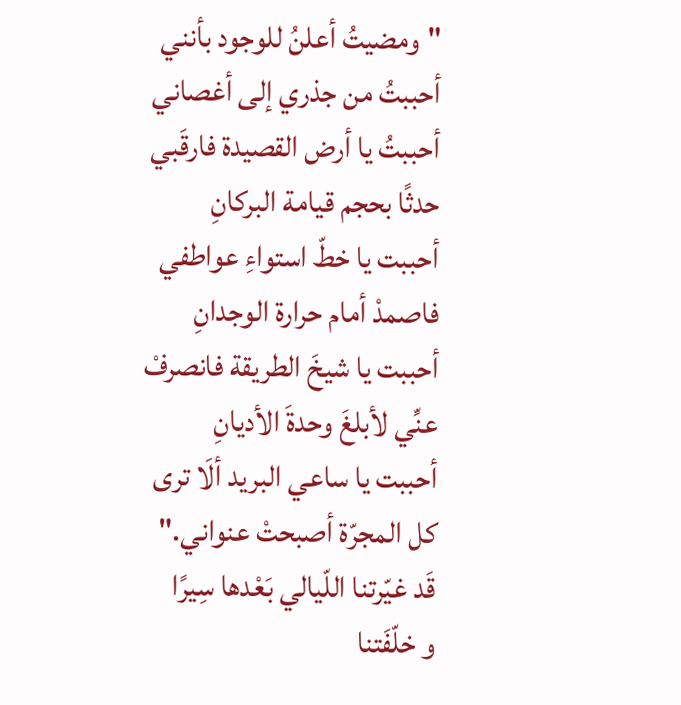"ومضيتُ أعلنُ للوجود بأنني
أحببتُ من جذري إلى أغصاني
أحببتُ يا أرض القصيدة فارقَبي
حدثًا بحجم قيامة البركانِ
أحببت يا خطّ استواءِ عواطفي
فاصمدْ أمام حرارة الوجدانِ
أحببت يا شيخَ الطريقة فانصرفْ
عنِّي لأبلغَ وحدةَ الأديانِ
أحببت يا ساعي البريد ألَا ترى
كل المجرّة أصبحتْ عنواني."
قَد غيّرتنا اللّيالي بَعْدها سِيرًا
و خلّفَتنا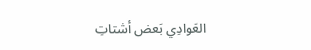العَوادِي بَعض أشتاتِ